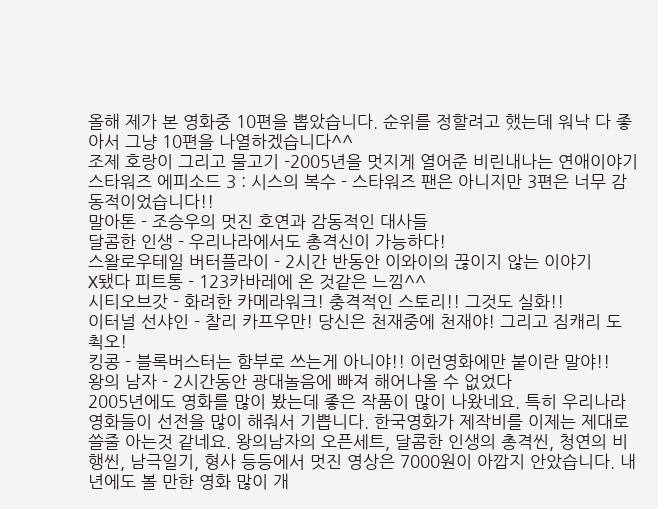올해 제가 본 영화중 10편을 뽑았습니다. 순위를 정할려고 했는데 워낙 다 좋아서 그냥 10편을 나열하겠습니다^^
조제 호랑이 그리고 물고기 -2005년을 멋지게 열어준 비린내나는 연애이야기
스타워즈 에피소드 3 : 시스의 복수 - 스타워즈 팬은 아니지만 3편은 너무 감동적이었습니다!!
말아톤 - 조승우의 멋진 호연과 감동적인 대사들
달콤한 인생 - 우리나라에서도 총격신이 가능하다!
스왈로우테일 버터플라이 - 2시간 반동안 이와이의 끊이지 않는 이야기
X됐다 피트통 - 123카바레에 온 것같은 느낌^^
시티오브갓 - 화려한 카메라워크! 충격적인 스토리!! 그것도 실화!!
이터널 선샤인 - 찰리 카프우만! 당신은 천재중에 천재야! 그리고 짐캐리 도 쵝오!
킹콩 - 블록버스터는 함부로 쓰는게 아니야!! 이런영화에만 붙이란 말야!!
왕의 남자 - 2시간동안 광대놀음에 빠져 해어나올 수 없었다
2005년에도 영화를 많이 봤는데 좋은 작품이 많이 나왔네요. 특히 우리나라 영화들이 선전을 많이 해줘서 기쁩니다. 한국영화가 제작비를 이제는 제대로 쓸줄 아는것 같네요. 왕의남자의 오픈세트, 달콤한 인생의 총격씬, 청연의 비행씬, 남극일기, 형사 등등에서 멋진 영상은 7000원이 아깝지 안았습니다. 내년에도 볼 만한 영화 많이 개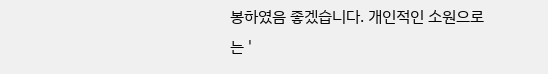봉하였음 좋겠습니다. 개인적인 소원으로는 '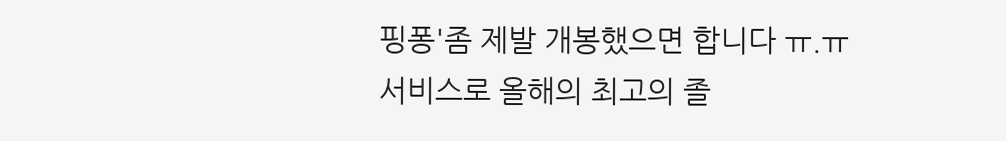핑퐁'좀 제발 개봉했으면 합니다 ㅠ.ㅠ
서비스로 올해의 최고의 졸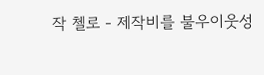작 첼로 - 제작비를 불우이웃성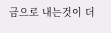금으로 내는것이 더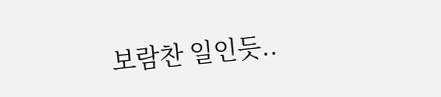보람찬 일인듯..